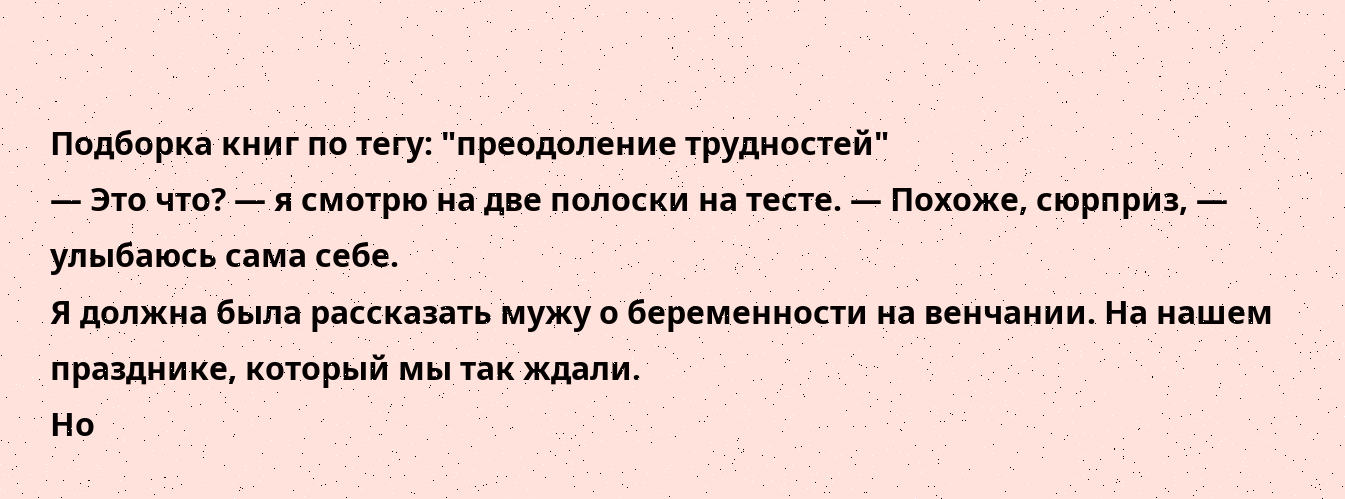Подборка книг по тегу: "преодоление трудностей"
— Это что? — я смотрю на две полоски на тесте. — Похоже, сюрприз, — улыбаюсь сама себе.
Я должна была рассказать мужу о беременности на венчании. На нашем празднике, который мы так ждали.
Но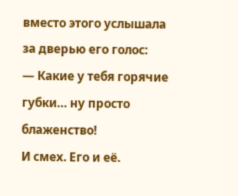вместо этого услышала за дверью его голос:
— Какие у тебя горячие губки… ну просто блаженство!
И смех. Его и её.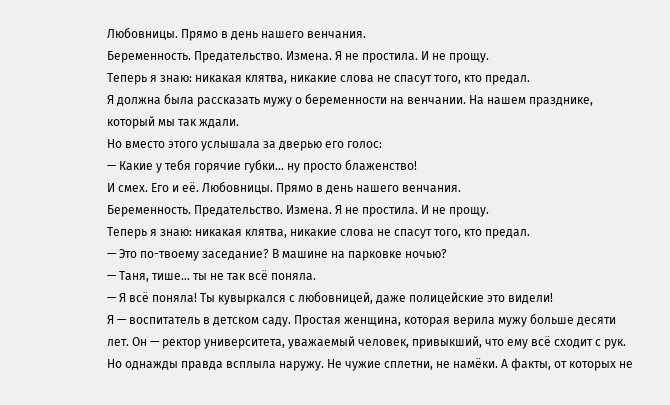Любовницы. Прямо в день нашего венчания.
Беременность. Предательство. Измена. Я не простила. И не прощу.
Теперь я знаю: никакая клятва, никакие слова не спасут того, кто предал.
Я должна была рассказать мужу о беременности на венчании. На нашем празднике, который мы так ждали.
Но вместо этого услышала за дверью его голос:
— Какие у тебя горячие губки… ну просто блаженство!
И смех. Его и её. Любовницы. Прямо в день нашего венчания.
Беременность. Предательство. Измена. Я не простила. И не прощу.
Теперь я знаю: никакая клятва, никакие слова не спасут того, кто предал.
— Это по-твоему заседание? В машине на парковке ночью?
— Таня, тише… ты не так всё поняла.
— Я всё поняла! Ты кувыркался с любовницей, даже полицейские это видели!
Я — воспитатель в детском саду. Простая женщина, которая верила мужу больше десяти лет. Он — ректор университета, уважаемый человек, привыкший, что ему всё сходит с рук.
Но однажды правда всплыла наружу. Не чужие сплетни, не намёки. А факты, от которых не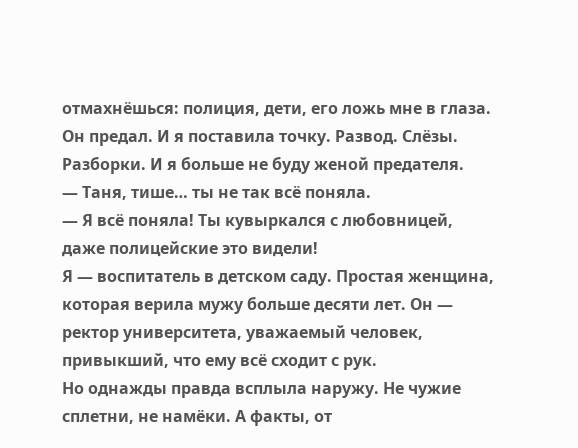отмахнёшься: полиция, дети, его ложь мне в глаза.
Он предал. И я поставила точку. Развод. Слёзы. Разборки. И я больше не буду женой предателя.
— Таня, тише… ты не так всё поняла.
— Я всё поняла! Ты кувыркался с любовницей, даже полицейские это видели!
Я — воспитатель в детском саду. Простая женщина, которая верила мужу больше десяти лет. Он — ректор университета, уважаемый человек, привыкший, что ему всё сходит с рук.
Но однажды правда всплыла наружу. Не чужие сплетни, не намёки. А факты, от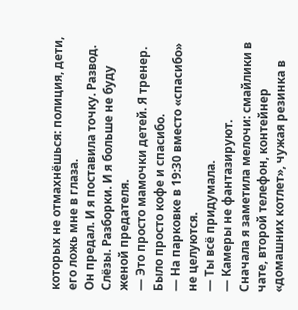которых не отмахнёшься: полиция, дети, его ложь мне в глаза.
Он предал. И я поставила точку. Развод. Слёзы. Разборки. И я больше не буду женой предателя.
— Это просто мамочки детей. Я тренер. Было просто кофе и спасибо.
— На парковке в 19:30 вместо «спасибо» не целуются.
— Ты всё придумала.
— Камеры не фантазируют.
Сначала я заметила мелочи: смайлики в чате, второй телефон, контейнер «домашних котлет», чужая резинка в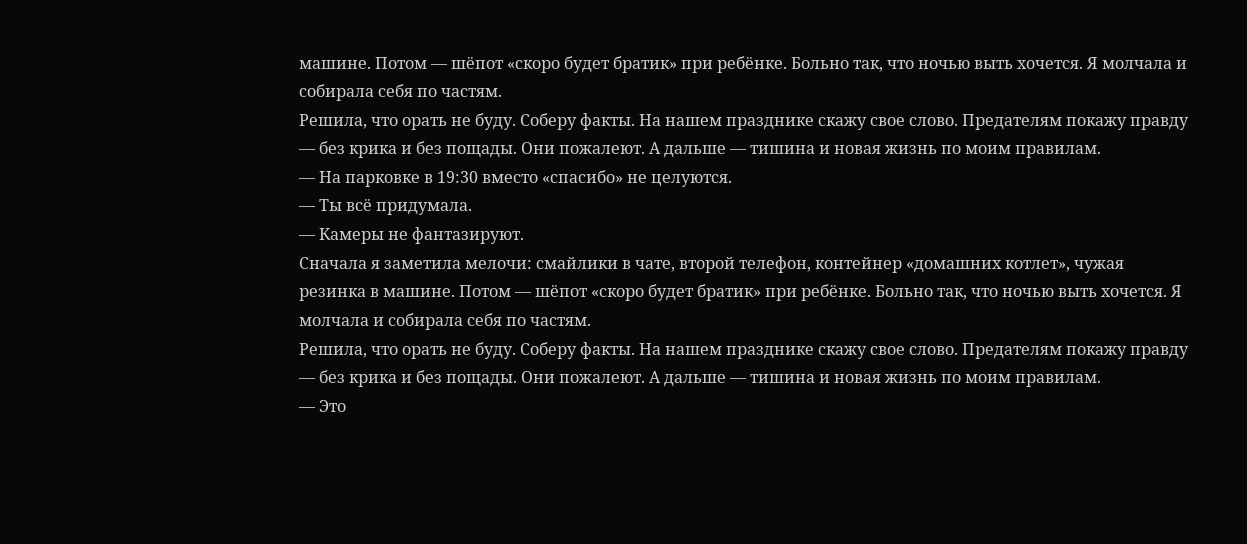машине. Потом — шёпот «скоро будет братик» при ребёнке. Больно так, что ночью выть хочется. Я молчала и собирала себя по частям.
Решила, что орать не буду. Соберу факты. На нашем празднике скажу свое слово. Предателям покажу правду — без крика и без пощады. Они пожалеют. А дальше — тишина и новая жизнь по моим правилам.
— На парковке в 19:30 вместо «спасибо» не целуются.
— Ты всё придумала.
— Камеры не фантазируют.
Сначала я заметила мелочи: смайлики в чате, второй телефон, контейнер «домашних котлет», чужая резинка в машине. Потом — шёпот «скоро будет братик» при ребёнке. Больно так, что ночью выть хочется. Я молчала и собирала себя по частям.
Решила, что орать не буду. Соберу факты. На нашем празднике скажу свое слово. Предателям покажу правду — без крика и без пощады. Они пожалеют. А дальше — тишина и новая жизнь по моим правилам.
— Это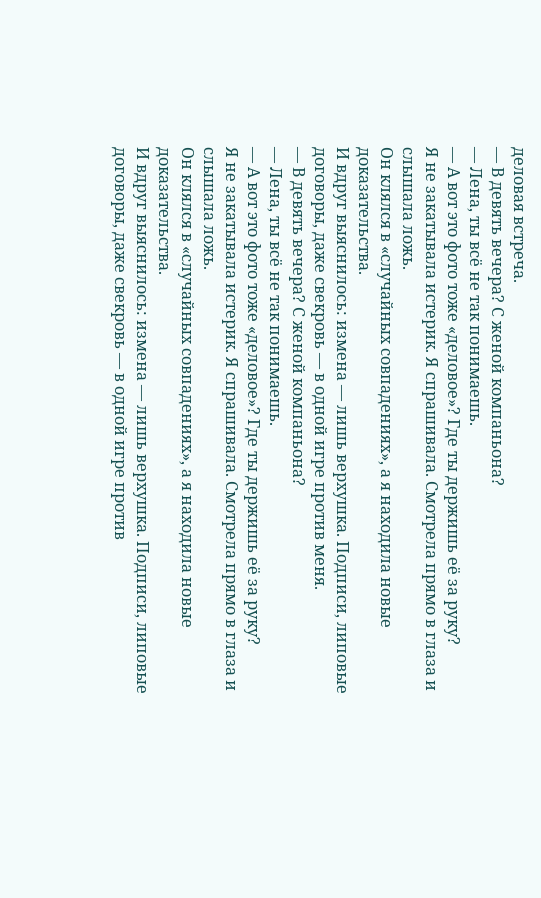деловая встреча.
— В девять вечера? С женой компаньона?
— Лена, ты всё не так понимаешь.
— А вот это фото тоже «деловое»? Где ты держишь её за руку?
Я не закатывала истерик. Я спрашивала. Смотрела прямо в глаза и слышала ложь.
Он клялся в «случайных совпадениях», а я находила новые доказательства.
И вдруг выяснилось: измена — лишь верхушка. Подписи, липовые договоры, даже свекровь — в одной игре против меня.
— В девять вечера? С женой компаньона?
— Лена, ты всё не так понимаешь.
— А вот это фото тоже «деловое»? Где ты держишь её за руку?
Я не закатывала истерик. Я спрашивала. Смотрела прямо в глаза и слышала ложь.
Он клялся в «случайных совпадениях», а я находила новые доказательства.
И вдруг выяснилось: измена — лишь верхушка. Подписи, липовые договоры, даже свекровь — в одной игре против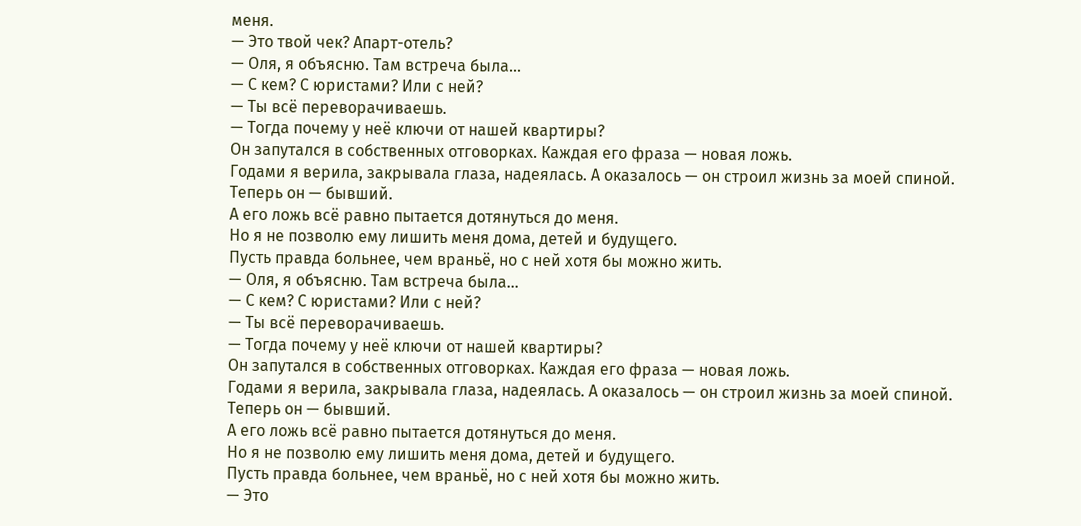меня.
— Это твой чек? Апарт-отель?
— Оля, я объясню. Там встреча была…
— С кем? С юристами? Или с ней?
— Ты всё переворачиваешь.
— Тогда почему у неё ключи от нашей квартиры?
Он запутался в собственных отговорках. Каждая его фраза — новая ложь.
Годами я верила, закрывала глаза, надеялась. А оказалось — он строил жизнь за моей спиной.
Теперь он — бывший.
А его ложь всё равно пытается дотянуться до меня.
Но я не позволю ему лишить меня дома, детей и будущего.
Пусть правда больнее, чем враньё, но с ней хотя бы можно жить.
— Оля, я объясню. Там встреча была…
— С кем? С юристами? Или с ней?
— Ты всё переворачиваешь.
— Тогда почему у неё ключи от нашей квартиры?
Он запутался в собственных отговорках. Каждая его фраза — новая ложь.
Годами я верила, закрывала глаза, надеялась. А оказалось — он строил жизнь за моей спиной.
Теперь он — бывший.
А его ложь всё равно пытается дотянуться до меня.
Но я не позволю ему лишить меня дома, детей и будущего.
Пусть правда больнее, чем враньё, но с ней хотя бы можно жить.
— Это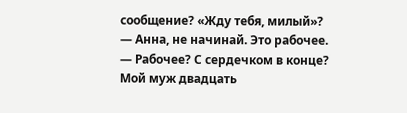сообщение? «Жду тебя, милый»?
— Анна, не начинай. Это рабочее.
— Рабочее? С сердечком в конце?
Мой муж двадцать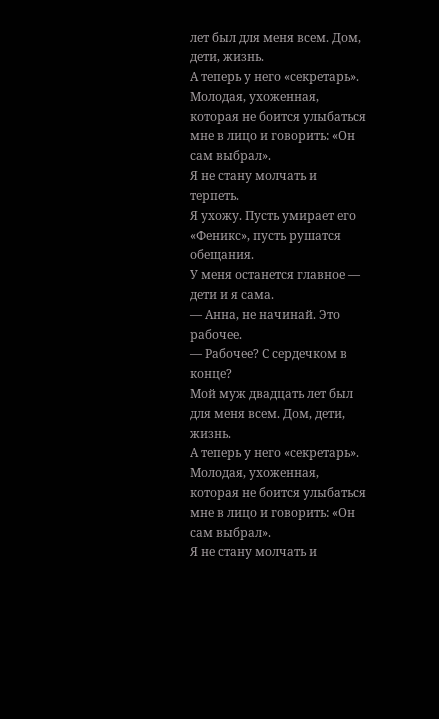лет был для меня всем. Дом, дети, жизнь.
А теперь у него «секретарь». Молодая, ухоженная, которая не боится улыбаться мне в лицо и говорить: «Он сам выбрал».
Я не стану молчать и терпеть.
Я ухожу. Пусть умирает его «Феникс», пусть рушатся обещания.
У меня останется главное — дети и я сама.
— Анна, не начинай. Это рабочее.
— Рабочее? С сердечком в конце?
Мой муж двадцать лет был для меня всем. Дом, дети, жизнь.
А теперь у него «секретарь». Молодая, ухоженная, которая не боится улыбаться мне в лицо и говорить: «Он сам выбрал».
Я не стану молчать и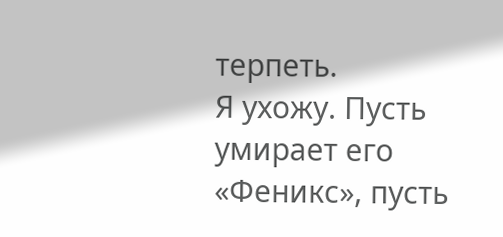терпеть.
Я ухожу. Пусть умирает его «Феникс», пусть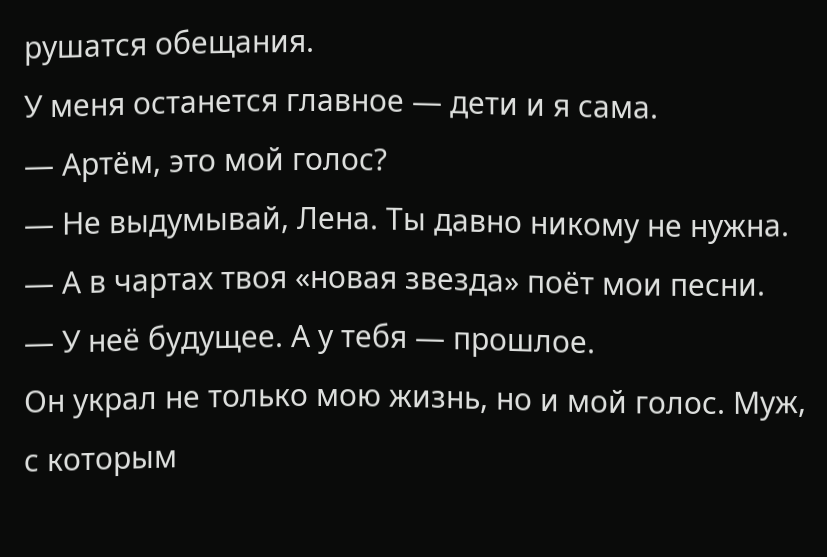рушатся обещания.
У меня останется главное — дети и я сама.
— Артём, это мой голос?
— Не выдумывай, Лена. Ты давно никому не нужна.
— А в чартах твоя «новая звезда» поёт мои песни.
— У неё будущее. А у тебя — прошлое.
Он украл не только мою жизнь, но и мой голос. Муж, с которым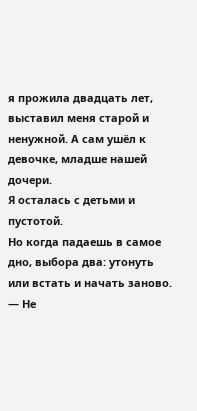я прожила двадцать лет, выставил меня старой и ненужной. А сам ушёл к девочке, младше нашей дочери.
Я осталась с детьми и пустотой.
Но когда падаешь в самое дно, выбора два: утонуть или встать и начать заново.
— Не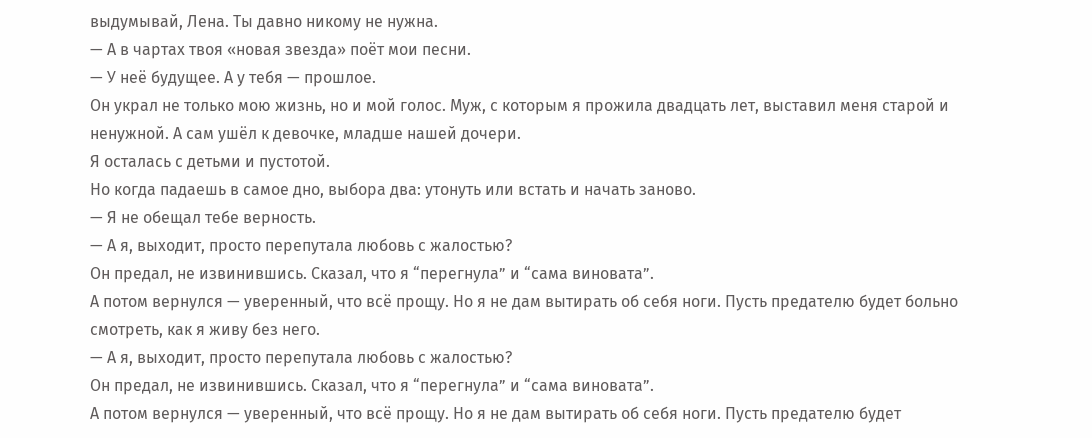выдумывай, Лена. Ты давно никому не нужна.
— А в чартах твоя «новая звезда» поёт мои песни.
— У неё будущее. А у тебя — прошлое.
Он украл не только мою жизнь, но и мой голос. Муж, с которым я прожила двадцать лет, выставил меня старой и ненужной. А сам ушёл к девочке, младше нашей дочери.
Я осталась с детьми и пустотой.
Но когда падаешь в самое дно, выбора два: утонуть или встать и начать заново.
— Я не обещал тебе верность.
— А я, выходит, просто перепутала любовь с жалостью?
Он предал, не извинившись. Сказал, что я “перегнула” и “сама виновата”.
А потом вернулся — уверенный, что всё прощу. Но я не дам вытирать об себя ноги. Пусть предателю будет больно смотреть, как я живу без него.
— А я, выходит, просто перепутала любовь с жалостью?
Он предал, не извинившись. Сказал, что я “перегнула” и “сама виновата”.
А потом вернулся — уверенный, что всё прощу. Но я не дам вытирать об себя ноги. Пусть предателю будет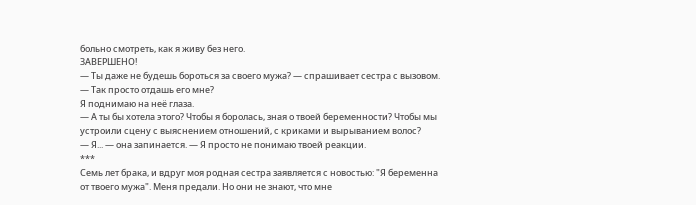больно смотреть, как я живу без него.
ЗАВЕРШЕНО!
— Ты даже не будешь бороться за своего мужа? — спрашивает сестра с вызовом. — Так просто отдашь его мне?
Я поднимаю на неё глаза.
— А ты бы хотела этого? Чтобы я боролась, зная о твоей беременности? Чтобы мы устроили сцену с выяснением отношений, с криками и вырыванием волос?
— Я... — она запинается. — Я просто не понимаю твоей реакции.
***
Семь лет брака, и вдруг моя родная сестра заявляется с новостью: "Я беременна от твоего мужа". Меня предали. Но они не знают, что мне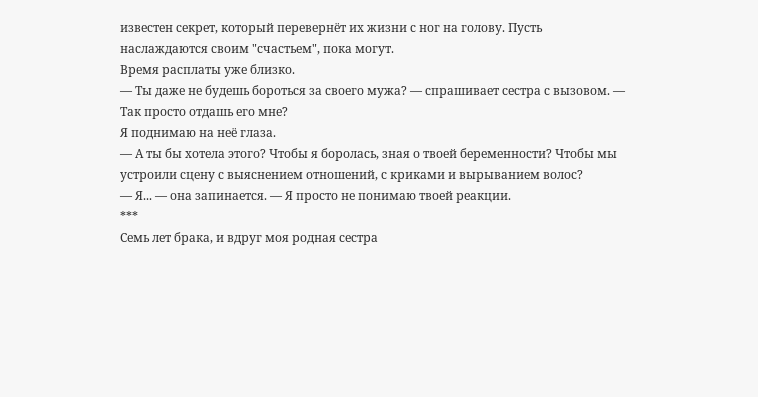известен секрет, который перевернёт их жизни с ног на голову. Пусть наслаждаются своим "счастьем", пока могут.
Время расплаты уже близко.
— Ты даже не будешь бороться за своего мужа? — спрашивает сестра с вызовом. — Так просто отдашь его мне?
Я поднимаю на неё глаза.
— А ты бы хотела этого? Чтобы я боролась, зная о твоей беременности? Чтобы мы устроили сцену с выяснением отношений, с криками и вырыванием волос?
— Я... — она запинается. — Я просто не понимаю твоей реакции.
***
Семь лет брака, и вдруг моя родная сестра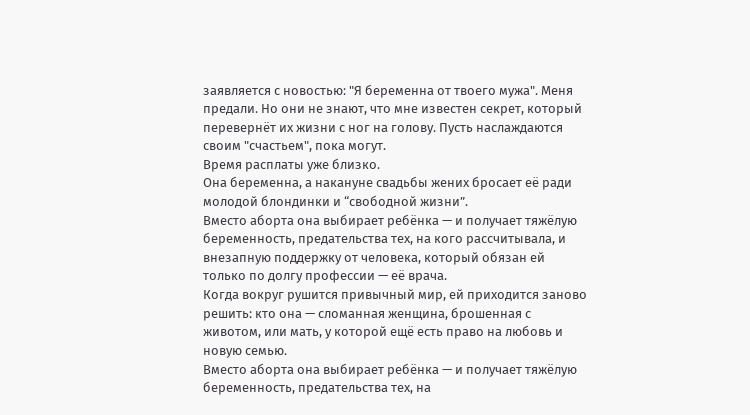заявляется с новостью: "Я беременна от твоего мужа". Меня предали. Но они не знают, что мне известен секрет, который перевернёт их жизни с ног на голову. Пусть наслаждаются своим "счастьем", пока могут.
Время расплаты уже близко.
Она беременна, а накануне свадьбы жених бросает её ради молодой блондинки и “свободной жизни”.
Вместо аборта она выбирает ребёнка — и получает тяжёлую беременность, предательства тех, на кого рассчитывала, и внезапную поддержку от человека, который обязан ей только по долгу профессии — её врача.
Когда вокруг рушится привычный мир, ей приходится заново решить: кто она — сломанная женщина, брошенная с животом, или мать, у которой ещё есть право на любовь и новую семью.
Вместо аборта она выбирает ребёнка — и получает тяжёлую беременность, предательства тех, на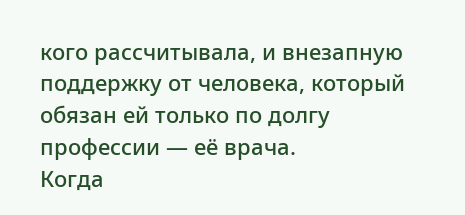кого рассчитывала, и внезапную поддержку от человека, который обязан ей только по долгу профессии — её врача.
Когда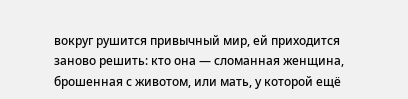вокруг рушится привычный мир, ей приходится заново решить: кто она — сломанная женщина, брошенная с животом, или мать, у которой ещё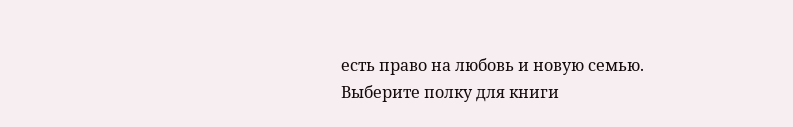есть право на любовь и новую семью.
Выберите полку для книги